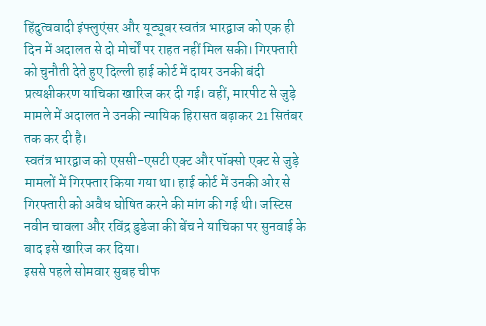हिंदुत्ववादी इंफ्लुएंसर और यूट्यूबर स्वतंत्र भारद्वाज को एक ही दिन में अदालत से दो मोर्चों पर राहत नहीं मिल सकी। गिरफ्तारी को चुनौती देते हुए दिल्ली हाई कोर्ट में दायर उनकी बंदी प्रत्यक्षीकरण याचिका खारिज कर दी गई। वहीं, मारपीट से जुड़े मामले में अदालत ने उनकी न्यायिक हिरासत बढ़ाकर 21 सितंबर तक कर दी है।
स्वतंत्र भारद्वाज को एससी-एसटी एक्ट और पॉक्सो एक्ट से जुड़े मामलों में गिरफ्तार किया गया था। हाई कोर्ट में उनकी ओर से गिरफ्तारी को अवैध घोषित करने की मांग की गई थी। जस्टिस नवीन चावला और रविंद्र डुडेजा की बेंच ने याचिका पर सुनवाई के बाद इसे खारिज कर दिया।
इससे पहले सोमवार सुबह चीफ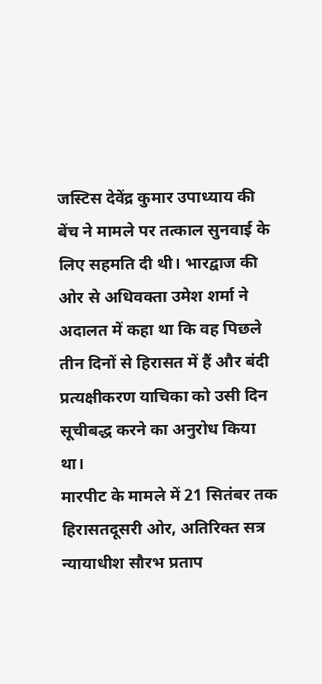जस्टिस देवेंद्र कुमार उपाध्याय की बेंच ने मामले पर तत्काल सुनवाई के लिए सहमति दी थी। भारद्वाज की ओर से अधिवक्ता उमेश शर्मा ने अदालत में कहा था कि वह पिछले तीन दिनों से हिरासत में हैं और बंदी प्रत्यक्षीकरण याचिका को उसी दिन सूचीबद्ध करने का अनुरोध किया था।
मारपीट के मामले में 21 सितंबर तक हिरासतदूसरी ओर, अतिरिक्त सत्र न्यायाधीश सौरभ प्रताप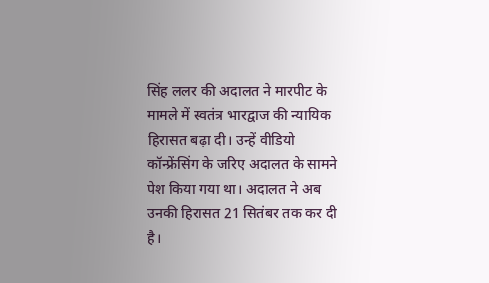सिंह ललर की अदालत ने मारपीट के मामले में स्वतंत्र भारद्वाज की न्यायिक हिरासत बढ़ा दी। उन्हें वीडियो कॉन्फ्रेंसिंग के जरिए अदालत के सामने पेश किया गया था। अदालत ने अब उनकी हिरासत 21 सितंबर तक कर दी है।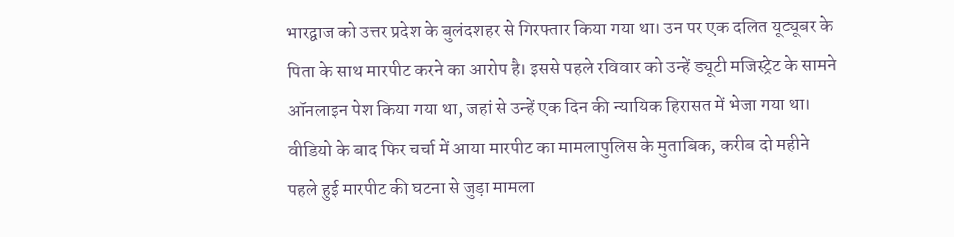भारद्वाज को उत्तर प्रदेश के बुलंदशहर से गिरफ्तार किया गया था। उन पर एक दलित यूट्यूबर के पिता के साथ मारपीट करने का आरोप है। इससे पहले रविवार को उन्हें ड्यूटी मजिस्ट्रेट के सामने ऑनलाइन पेश किया गया था, जहां से उन्हें एक दिन की न्यायिक हिरासत में भेजा गया था।
वीडियो के बाद फिर चर्चा में आया मारपीट का मामलापुलिस के मुताबिक, करीब दो महीने पहले हुई मारपीट की घटना से जुड़ा मामला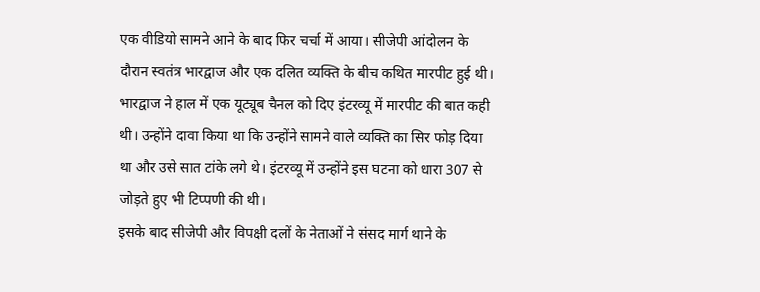एक वीडियो सामने आने के बाद फिर चर्चा में आया। सीजेपी आंदोलन के दौरान स्वतंत्र भारद्वाज और एक दलित व्यक्ति के बीच कथित मारपीट हुई थी।
भारद्वाज ने हाल में एक यूट्यूब चैनल को दिए इंटरव्यू में मारपीट की बात कही थी। उन्होंने दावा किया था कि उन्होंने सामने वाले व्यक्ति का सिर फोड़ दिया था और उसे सात टांके लगे थे। इंटरव्यू में उन्होंने इस घटना को धारा 307 से जोड़ते हुए भी टिप्पणी की थी।
इसके बाद सीजेपी और विपक्षी दलों के नेताओं ने संसद मार्ग थाने के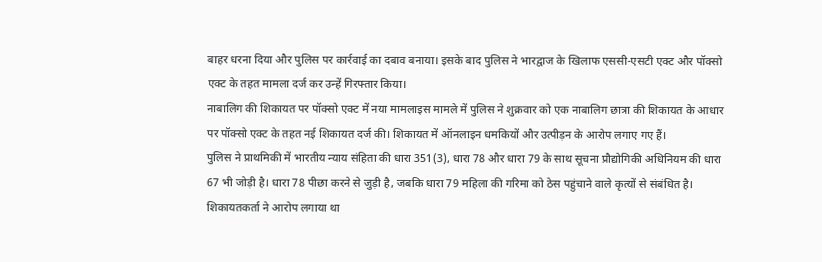बाहर धरना दिया और पुलिस पर कार्रवाई का दबाव बनाया। इसके बाद पुलिस ने भारद्वाज के खिलाफ एससी-एसटी एक्ट और पॉक्सो एक्ट के तहत मामला दर्ज कर उन्हें गिरफ्तार किया।
नाबालिग की शिकायत पर पॉक्सो एक्ट में नया मामलाइस मामले में पुलिस ने शुक्रवार को एक नाबालिग छात्रा की शिकायत के आधार पर पॉक्सो एक्ट के तहत नई शिकायत दर्ज की। शिकायत में ऑनलाइन धमकियों और उत्पीड़न के आरोप लगाए गए हैं।
पुलिस ने प्राथमिकी में भारतीय न्याय संहिता की धारा 351(3), धारा 78 और धारा 79 के साथ सूचना प्रौद्योगिकी अधिनियम की धारा 67 भी जोड़ी है। धारा 78 पीछा करने से जुड़ी है, जबकि धारा 79 महिला की गरिमा को ठेस पहुंचाने वाले कृत्यों से संबंधित है।
शिकायतकर्ता ने आरोप लगाया था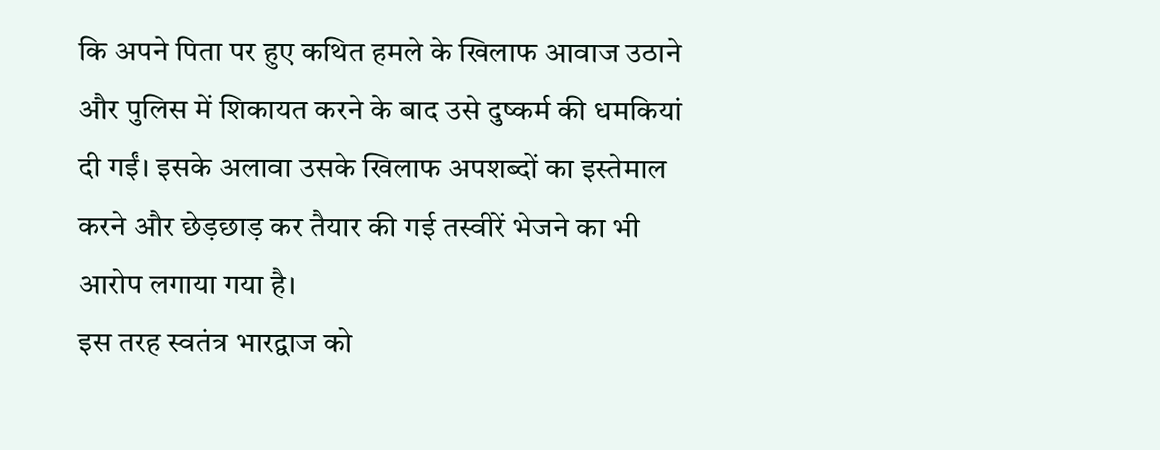कि अपने पिता पर हुए कथित हमले के खिलाफ आवाज उठाने और पुलिस में शिकायत करने के बाद उसे दुष्कर्म की धमकियां दी गईं। इसके अलावा उसके खिलाफ अपशब्दों का इस्तेमाल करने और छेड़छाड़ कर तैयार की गई तस्वीरें भेजने का भी आरोप लगाया गया है।
इस तरह स्वतंत्र भारद्वाज को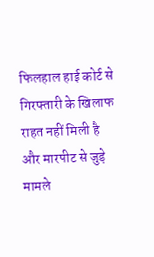फिलहाल हाई कोर्ट से गिरफ्तारी के खिलाफ राहत नहीं मिली है और मारपीट से जुड़े मामले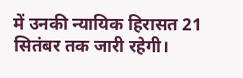में उनकी न्यायिक हिरासत 21 सितंबर तक जारी रहेगी।